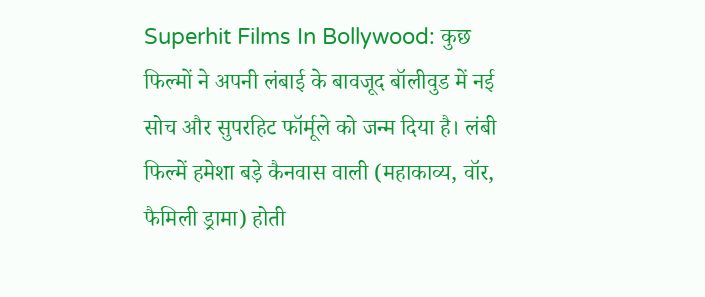Superhit Films In Bollywood: कुछ फिल्मों ने अपनी लंबाई के बावजूद बॉलीवुड में नई सोच और सुपरहिट फॉर्मूले को जन्म दिया है। लंबी फिल्में हमेशा बड़े कैनवास वाली (महाकाव्य, वॉर, फैमिली ड्रामा) होती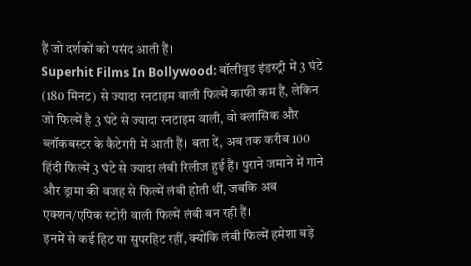हैं जो दर्शकों को पसंद आती हैं।
Superhit Films In Bollywood: बॉलीवुड इंडस्ट्री में 3 घंटे (180 मिनट) से ज्यादा रनटाइम वाली फिल्में काफी कम हैं, लेकिन जो फिल्में है 3 घंटे से ज्यादा रनटाइम वाली, वो क्लासिक और ब्लॉकबस्टर के कैटेगरी में आती हैं। बता दें, अब तक करीब 100 हिंदी फिल्में 3 घंटे से ज्यादा लंबी रिलीज हुई हैं। पुराने जमाने में गाने और ड्रामा की वजह से फिल्में लंबी होती थीं, जबकि अब एक्शन/एपिक स्टोरी वाली फिल्में लंबी बन रही हैं।
इनमें से कई हिट या सुपरहिट रहीं, क्योंकि लंबी फिल्में हमेशा बड़े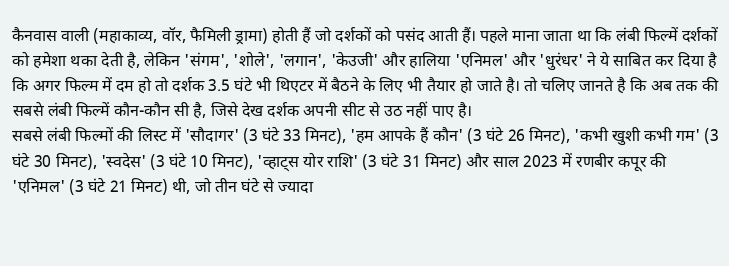कैनवास वाली (महाकाव्य, वॉर, फैमिली ड्रामा) होती हैं जो दर्शकों को पसंद आती हैं। पहले माना जाता था कि लंबी फिल्में दर्शकों को हमेशा थका देती है, लेकिन 'संगम', 'शोले', 'लगान', 'केउजी' और हालिया 'एनिमल' और 'धुरंधर' ने ये साबित कर दिया है कि अगर फिल्म में दम हो तो दर्शक 3.5 घंटे भी थिएटर में बैठने के लिए भी तैयार हो जाते है। तो चलिए जानते है कि अब तक की सबसे लंबी फिल्में कौन-कौन सी है, जिसे देख दर्शक अपनी सीट से उठ नहीं पाए है।
सबसे लंबी फिल्मों की लिस्ट में 'सौदागर' (3 घंटे 33 मिनट), 'हम आपके हैं कौन' (3 घंटे 26 मिनट), 'कभी खुशी कभी गम' (3 घंटे 30 मिनट), 'स्वदेस' (3 घंटे 10 मिनट), 'व्हाट्स योर राशि' (3 घंटे 31 मिनट) और साल 2023 में रणबीर कपूर की 'एनिमल' (3 घंटे 21 मिनट) थी, जो तीन घंटे से ज्यादा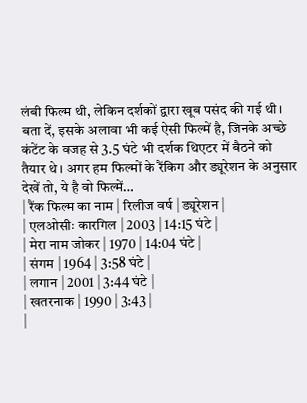लंबी फिल्म थी, लेकिन दर्शकों द्वारा खूब पसंद की गई थी।
बता दें, इसके अलावा भी कई ऐसी फिल्में है, जिनके अच्छे कंटेंट के वजह से 3.5 घंटे भी दर्शक थिएटर में बैठने को तैयार थे। अगर हम फिल्मों के रैंकिग और ड्यूरेशन के अनुसार देखें तो, ये है वो फिल्में…
| रैंक फिल्म का नाम | रिलीज वर्ष | ड्यूरेशन |
| एलओसीः कारगिल | 2003 | 14:15 घंटे |
| मेरा नाम जोकर | 1970 | 14:04 घंटे |
| संगम | 1964 | 3:58 घंटे |
| लगान | 2001 | 3:44 घंटे |
| खतरनाक | 1990 | 3:43 |
|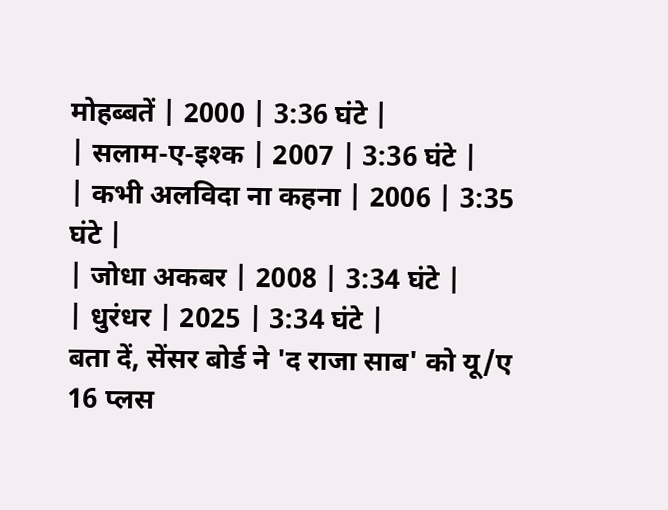मोहब्बतें | 2000 | 3:36 घंटे |
| सलाम-ए-इश्क | 2007 | 3:36 घंटे |
| कभी अलविदा ना कहना | 2006 | 3:35 घंटे |
| जोधा अकबर | 2008 | 3:34 घंटे |
| धुरंधर | 2025 | 3:34 घंटे |
बता दें, सेंसर बोर्ड ने 'द राजा साब' को यू/ए 16 प्लस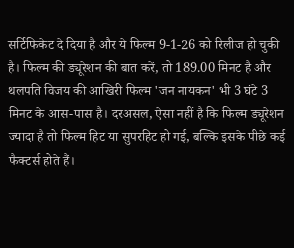सर्टिफिकेट दे दिया है और ये फिल्म 9-1-26 को रिलीज हो चुकी है। फिल्म की ड्यूरेशन की बात करें, तो 189.00 मिनट है और थलपति विजय की आखिरी फिल्म 'जन नायकन' भी 3 घंटे 3 मिनट के आस-पास है। दरअसल, ऐसा नहीं है कि फिल्म ड्यूरेशन ज्यादा है तो फिल्म हिट या सुपरहिट हो गई, बल्कि इसके पीछे कई फैक्टर्स होते हैं।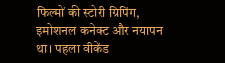फिल्मों की स्टोरी ग्रिपिंग, इमोशनल कनेक्ट और नयापन था। पहला वीकेंड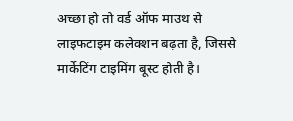अच्छा हो तो वर्ड ऑफ माउथ से लाइफटाइम कलेक्शन बढ़ता है, जिससे मार्केटिंग टाइमिंग बूस्ट होती है।